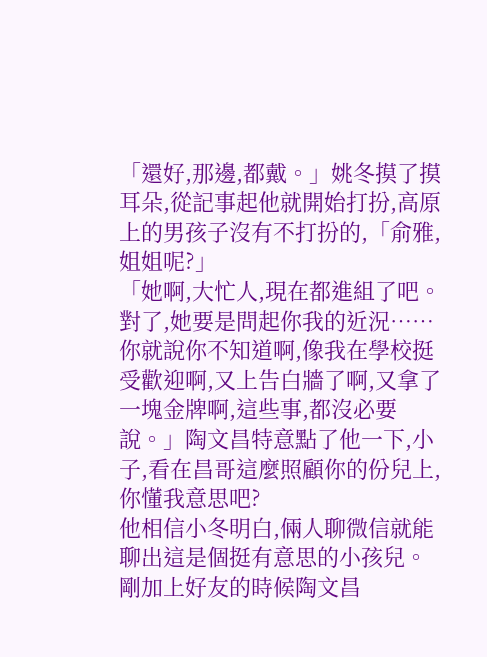「還好,那邊,都戴。」姚冬摸了摸耳朵,從記事起他就開始打扮,高原上的男孩子沒有不打扮的,「俞雅,姐姐呢?」
「她啊,大忙人,現在都進組了吧。對了,她要是問起你我的近況……你就說你不知道啊,像我在學校挺受歡迎啊,又上告白牆了啊,又拿了一塊金牌啊,這些事,都沒必要說。」陶文昌特意點了他一下,小子,看在昌哥這麼照顧你的份兒上,你懂我意思吧?
他相信小冬明白,倆人聊微信就能聊出這是個挺有意思的小孩兒。剛加上好友的時候陶文昌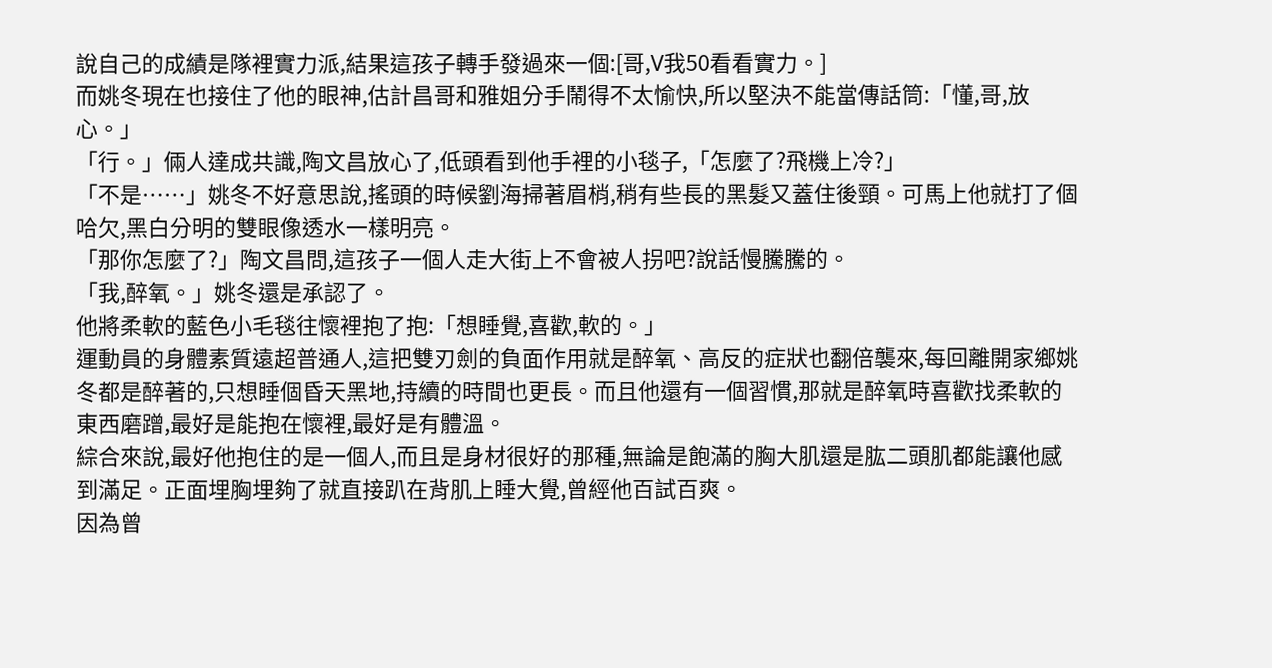說自己的成績是隊裡實力派,結果這孩子轉手發過來一個:[哥,V我50看看實力。]
而姚冬現在也接住了他的眼神,估計昌哥和雅姐分手鬧得不太愉快,所以堅決不能當傳話筒:「懂,哥,放心。」
「行。」倆人達成共識,陶文昌放心了,低頭看到他手裡的小毯子,「怎麼了?飛機上冷?」
「不是……」姚冬不好意思說,搖頭的時候劉海掃著眉梢,稍有些長的黑髮又蓋住後頸。可馬上他就打了個哈欠,黑白分明的雙眼像透水一樣明亮。
「那你怎麼了?」陶文昌問,這孩子一個人走大街上不會被人拐吧?說話慢騰騰的。
「我,醉氧。」姚冬還是承認了。
他將柔軟的藍色小毛毯往懷裡抱了抱:「想睡覺,喜歡,軟的。」
運動員的身體素質遠超普通人,這把雙刃劍的負面作用就是醉氧、高反的症狀也翻倍襲來,每回離開家鄉姚冬都是醉著的,只想睡個昏天黑地,持續的時間也更長。而且他還有一個習慣,那就是醉氧時喜歡找柔軟的東西磨蹭,最好是能抱在懷裡,最好是有體溫。
綜合來說,最好他抱住的是一個人,而且是身材很好的那種,無論是飽滿的胸大肌還是肱二頭肌都能讓他感到滿足。正面埋胸埋夠了就直接趴在背肌上睡大覺,曾經他百試百爽。
因為曾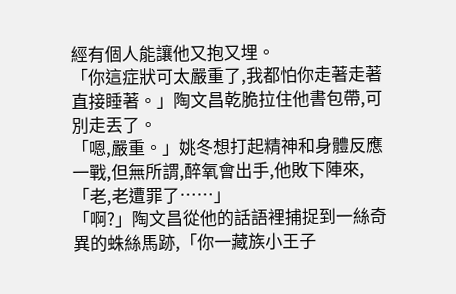經有個人能讓他又抱又埋。
「你這症狀可太嚴重了,我都怕你走著走著直接睡著。」陶文昌乾脆拉住他書包帶,可別走丟了。
「嗯,嚴重。」姚冬想打起精神和身體反應一戰,但無所謂,醉氧會出手,他敗下陣來,「老,老遭罪了……」
「啊?」陶文昌從他的話語裡捕捉到一絲奇異的蛛絲馬跡,「你一藏族小王子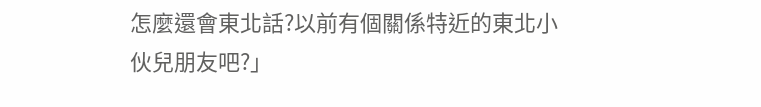怎麼還會東北話?以前有個關係特近的東北小伙兒朋友吧?」